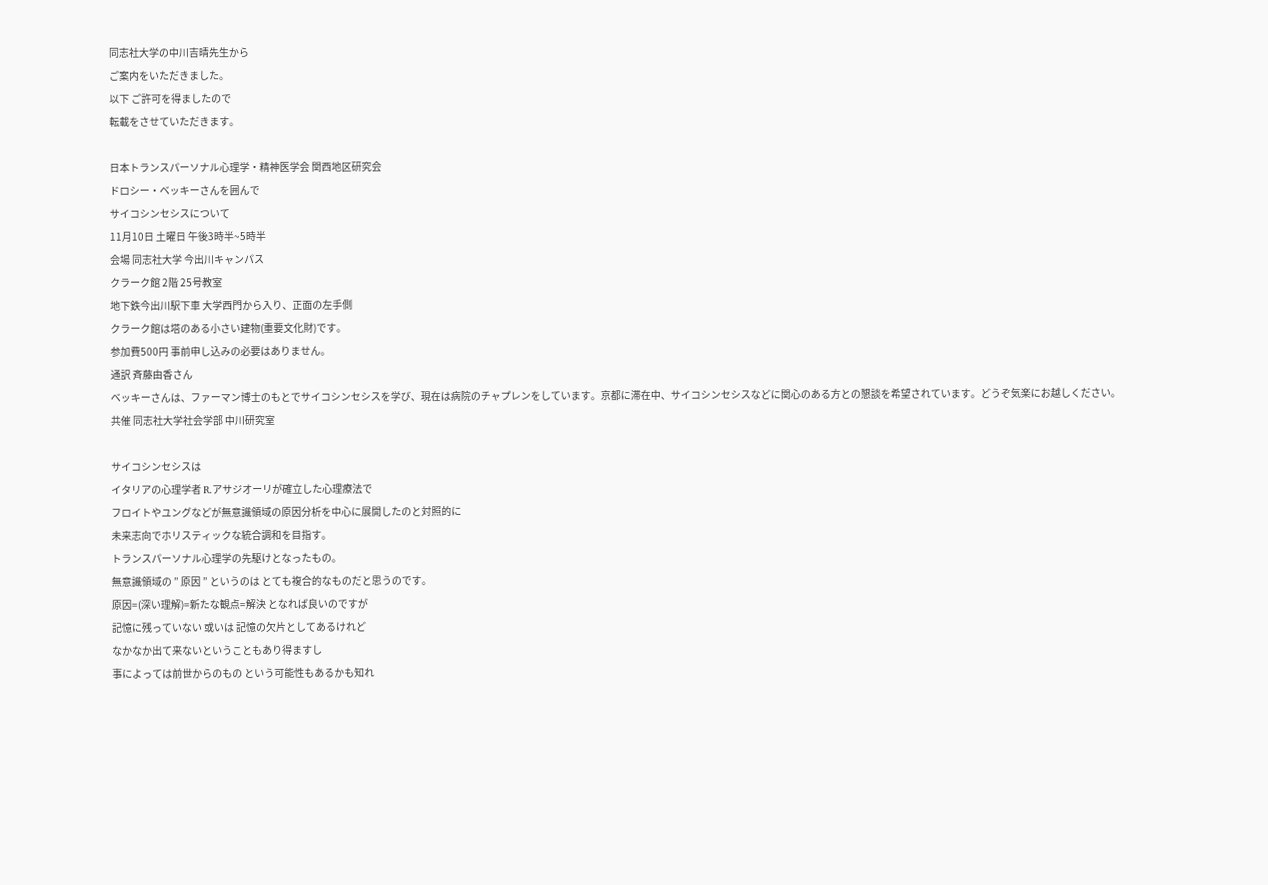同志社大学の中川吉晴先生から
ご案内をいただきました。
以下 ご許可を得ましたので
転載をさせていただきます。

日本トランスパーソナル心理学・精神医学会 関西地区研究会
ドロシー・ベッキーさんを囲んで
サイコシンセシスについて
11月10日 土曜日 午後3時半~5時半
会場 同志社大学 今出川キャンパス
クラーク館 2階 25号教室
地下鉄今出川駅下車 大学西門から入り、正面の左手側
クラーク館は塔のある小さい建物(重要文化財)です。
参加費500円 事前申し込みの必要はありません。
通訳 斉藤由香さん
ベッキーさんは、ファーマン博士のもとでサイコシンセシスを学び、現在は病院のチャプレンをしています。京都に滞在中、サイコシンセシスなどに関心のある方との懇談を希望されています。どうぞ気楽にお越しください。
共催 同志社大学社会学部 中川研究室

サイコシンセシスは
イタリアの心理学者 R.アサジオーリが確立した心理療法で
フロイトやユングなどが無意識領域の原因分析を中心に展開したのと対照的に
未来志向でホリスティックな統合調和を目指す。
トランスパーソナル心理学の先駆けとなったもの。
無意識領域の ” 原因 ” というのは とても複合的なものだと思うのです。
原因=(深い理解)=新たな観点=解決 となれば良いのですが
記憶に残っていない 或いは 記憶の欠片としてあるけれど
なかなか出て来ないということもあり得ますし
事によっては前世からのもの という可能性もあるかも知れ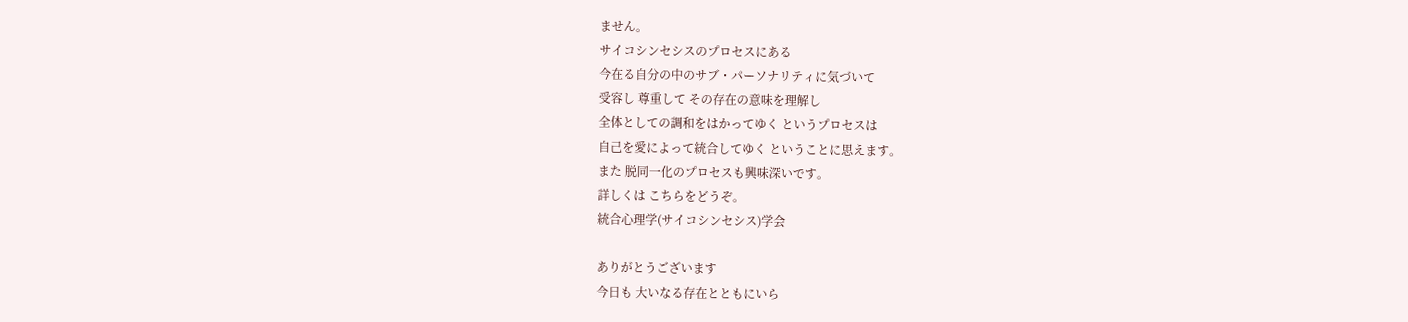ません。
サイコシンセシスのプロセスにある
今在る自分の中のサブ・パーソナリティに気づいて
受容し 尊重して その存在の意味を理解し
全体としての調和をはかってゆく というプロセスは
自己を愛によって統合してゆく ということに思えます。
また 脱同一化のプロセスも興味深いです。
詳しくは こちらをどうぞ。
統合心理学(サイコシンセシス)学会

ありがとうございます
今日も 大いなる存在とともにいら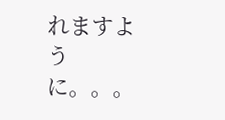れますように。。。